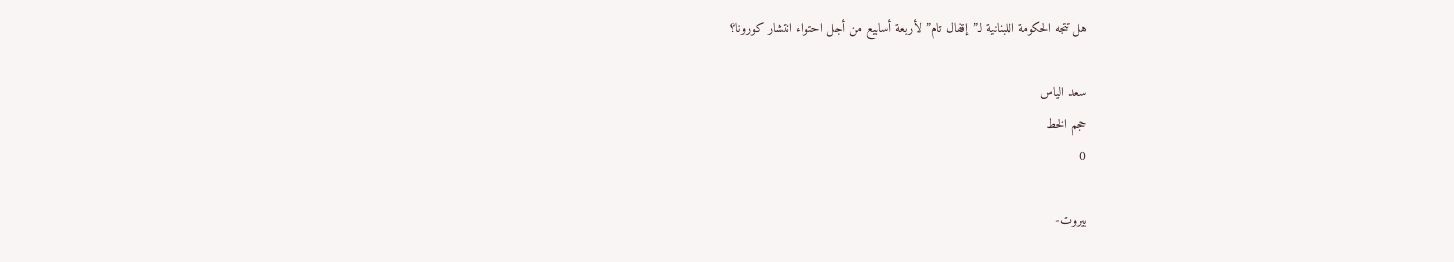هل تتجه الحكومة اللبنانية لـ”إقفال تام” لأربعة أسابيع من أجل احتواء انتشار كورونا؟

سعد الياس
حجم الخط
0

بيروت-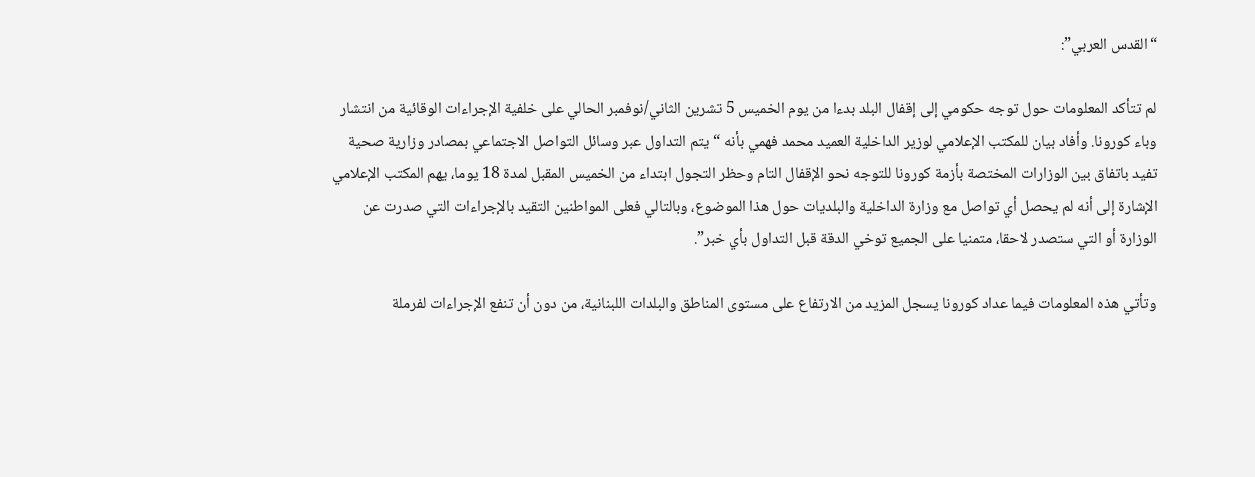“القدس العربي”:

لم تتأكد المعلومات حول توجه حكومي إلى إقفال البلد بدءا من يوم الخميس 5 تشرين الثاني/نوفمبر الحالي على خلفية الإجراءات الوقائية من انتشار وباء كورونا. وأفاد بيان للمكتب الإعلامي لوزير الداخلية العميد محمد فهمي بأنه “يتم التداول عبر وسائل التواصل الاجتماعي بمصادر وزارية صحية تفيد باتفاق بين الوزارات المختصة بأزمة كورونا للتوجه نحو الإقفال التام وحظر التجول ابتداء من الخميس المقبل لمدة 18 يوما، يهم المكتب الإعلامي الإشارة إلى أنه لم يحصل أي تواصل مع وزارة الداخلية والبلديات حول هذا الموضوع، وبالتالي فعلى المواطنين التقيد بالإجراءات التي صدرت عن الوزارة أو التي ستصدر لاحقا، متمنيا على الجميع توخي الدقة قبل التداول بأي خبر”.

وتأتي هذه المعلومات فيما عداد كورونا يسجل المزيد من الارتفاع على مستوى المناطق والبلدات اللبنانية، من دون أن تنفع الإجراءات لفرملة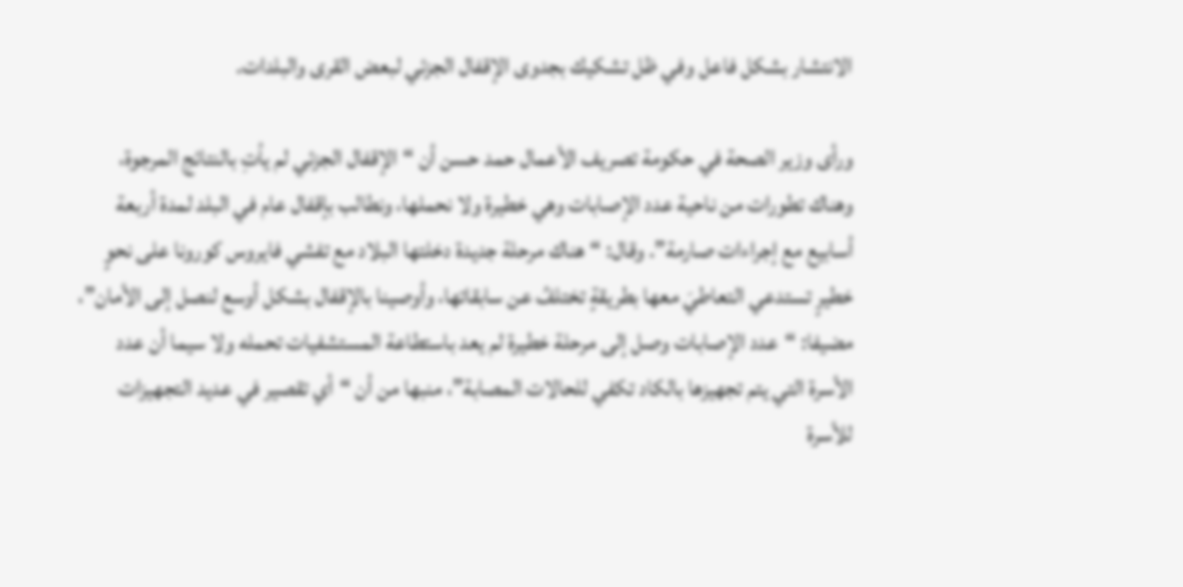الانتشار بشكل فاعل وفي ظل تشكيك بجدوى الإقفال الجزئي لبعض القرى والبلدات.

ورأى وزير الصحة في حكومة تصريف الأعمال حمد حسن أن “الإقفال الجزئي لم يأتِ بالنتائج المرجوة، وهناك تطورات من ناحية عدد الإصابات وهي خطيرة ولا نحملها، ونطالب بإقفال عام في البلد لمدة أربعة أسابيع مع إجراءات صارمة”. وقال: “هناك مرحلة جديدة دخلتها البلاد مع تفشي فايروس كورونا على نحوٍ خطيرٍ تستدعي التعاطيَ معها بطريقةٍ تختلفُ عن سابقاتها، وأوصينا بالإقفال بشكل أوسع لنصل إلى الأمان”، مضيفا: “عدد الإصابات وصل إلى مرحلة خطيرة لم يعد باستطاعة المستشفيات تحمله ولا سيما أن عدد الأسرة التي يتم تجهيزها بالكاد تكفي للحالات المصابة”، منبها من أن “أي تقصير في عديد التجهيزات للأسرة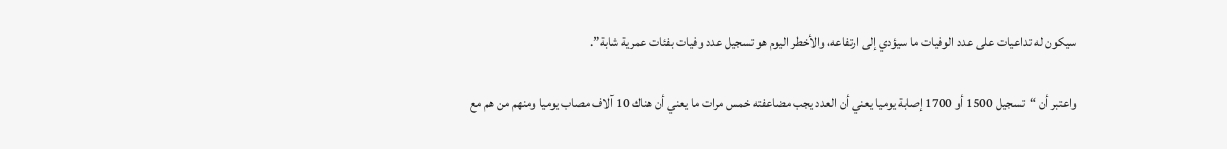سيكون له تداعيات على عدد الوفيات ما سيؤدي إلى ارتفاعه، والأخطر اليوم هو تسجيل عدد وفيات بفئات عمرية شابة”.

واعتبر أن “تسجيل 1500 أو 1700 إصابة يوميا يعني أن العدد يجب مضاعفته خمس مرات ما يعني أن هناك 10 آلاف مصاب يوميا ومنهم من هم مع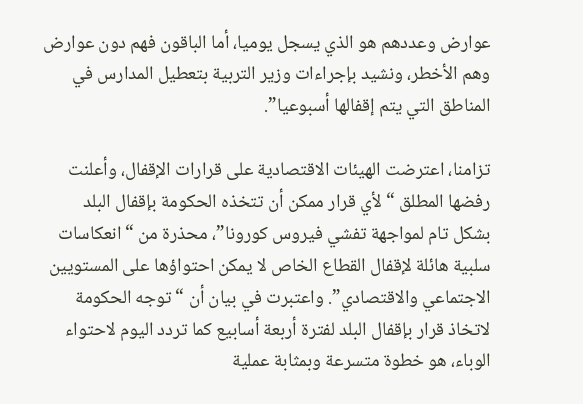عوارض وعددهم هو الذي يسجل يوميا، أما الباقون فهم دون عوارض وهم الأخطر، ونشيد بإجراءات وزير التربية بتعطيل المدارس في المناطق التي يتم إقفالها أسبوعيا”.

تزامنا، اعترضت الهيئات الاقتصادية على قرارات الإقفال، وأعلنت رفضها المطلق “لأي قرار ممكن أن تتخذه الحكومة بإقفال البلد بشكل تام لمواجهة تفشي فيروس كورونا”، محذرة من “انعكاسات سلبية هائلة لإقفال القطاع الخاص لا يمكن احتواؤها على المستويين الاجتماعي والاقتصادي”. واعتبرت في بيان أن “توجه الحكومة لاتخاذ قرار بإقفال البلد لفترة أربعة أسابيع كما تردد اليوم لاحتواء الوباء، هو خطوة متسرعة وبمثابة عملية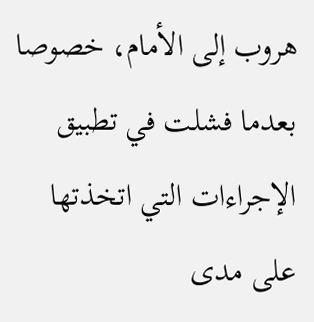هروب إلى الأمام، خصوصا بعدما فشلت في تطبيق الإجراءات التي اتخذتها على مدى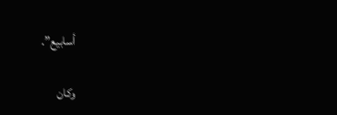أسابيع”.

وكان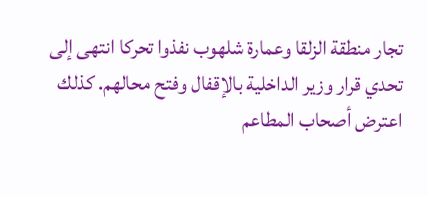تجار منطقة الزلقا وعمارة شلهوب نفذوا تحركا انتهى إلى تحدي قرار وزير الداخلية بالإقفال وفتح محالهم. كذلك اعترض أصحاب المطاعم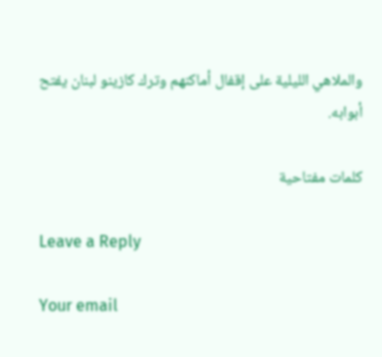والملاهي الليلية على إقفال أماكنهم وترك كازينو لبنان يفتح أبوابه.

كلمات مفتاحية

Leave a Reply

Your email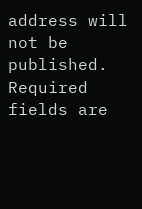address will not be published. Required fields are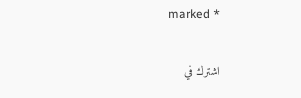marked *

اشترك في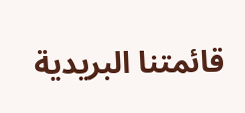قائمتنا البريدية